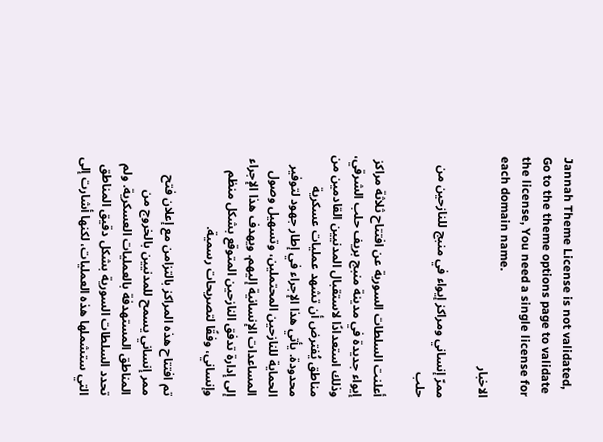Jannah Theme License is not validated, Go to the theme options page to validate the license, You need a single license for each domain name.
الاخبار

ممرّ إنساني ومراكز إيواء في منبج للنازحين من حلب

أعلنت السلطات السورية عن افتتاح ثلاثة مراكز إيواء جديدة في مدينة منبج بريف حلب الشرقي، وذلك استعدادًا لاستقبال المدنيين القادمين من مناطق يُفترض أن تشهد عمليات عسكرية محدودة. يأتي هذا الإجراء في إطار جهود لتوفير الحماية للنازحين المحتملين، وتسهيل وصول المساعدات الإنسانية إليهم. ويهدف هذا الإجراء إلى إدارة تدفق النازحين المتوقع بشكل منظم وإنساني، وفقًا لتصريحات رسمية.

تم افتتاح هذه المراكز بالتزامن مع إعلان فتح ممر إنساني يسمح للمدنيين بالخروج من المناطق المستهدفة بالعمليات العسكرية. ولم تحدد السلطات السورية بشكل دقيق المناطق التي ستشملها هذه العمليات، لكنها أشارت إلى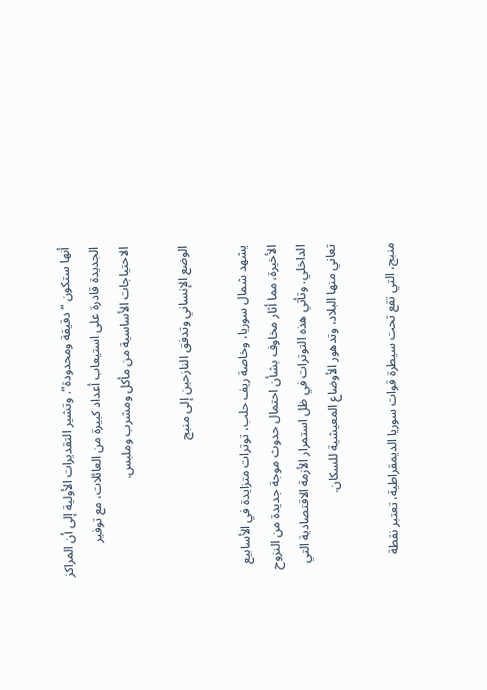أنها ستكون “دقيقة ومحدودة”. وتشير التقديرات الأولية إلى أن المراكز الجديدة قادرة على استيعاب أعداد كبيرة من العائلات، مع توفير الاحتياجات الأساسية من مأكل ومشرب وملبس.

الوضع الإنساني وتدفق النازحين إلى منبج

يشهد شمال سوريا، وخاصة ريف حلب، توترات متزايدة في الأسابيع الأخيرة، مما أثار مخاوف بشأن احتمال حدوث موجة جديدة من النزوح الداخلي. وتأتي هذه التوترات في ظل استمرار الأزمة الاقتصادية التي تعاني منها البلاد، وتدهور الأوضاع المعيشية للسكان.

منبج، التي تقع تحت سيطرة قوات سوريا الديمقراطية، تعتبر نقطة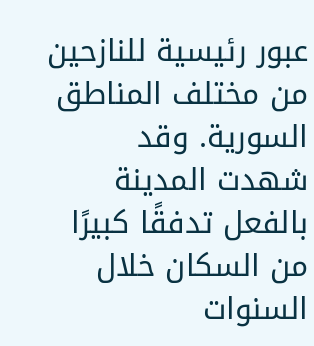عبور رئيسية للنازحين من مختلف المناطق السورية. وقد شهدت المدينة بالفعل تدفقًا كبيرًا من السكان خلال السنوات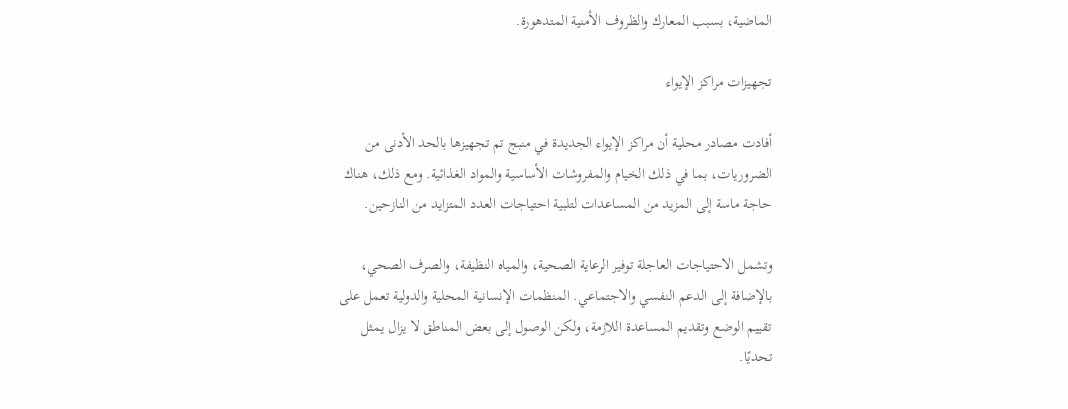الماضية، بسبب المعارك والظروف الأمنية المتدهورة.

تجهيزات مراكز الإيواء

أفادت مصادر محلية أن مراكز الإيواء الجديدة في منبج تم تجهيزها بالحد الأدنى من الضروريات، بما في ذلك الخيام والمفروشات الأساسية والمواد الغذائية. ومع ذلك، هناك حاجة ماسة إلى المزيد من المساعدات لتلبية احتياجات العدد المتزايد من النازحين.

وتشمل الاحتياجات العاجلة توفير الرعاية الصحية، والمياه النظيفة، والصرف الصحي، بالإضافة إلى الدعم النفسي والاجتماعي. المنظمات الإنسانية المحلية والدولية تعمل على تقييم الوضع وتقديم المساعدة اللازمة، ولكن الوصول إلى بعض المناطق لا يزال يمثل تحديًا.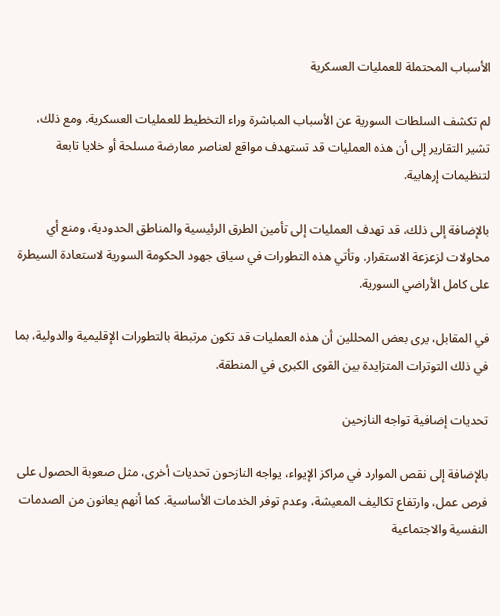الأسباب المحتملة للعمليات العسكرية

لم تكشف السلطات السورية عن الأسباب المباشرة وراء التخطيط للعمليات العسكرية. ومع ذلك، تشير التقارير إلى أن هذه العمليات قد تستهدف مواقع لعناصر معارضة مسلحة أو خلايا تابعة لتنظيمات إرهابية.

بالإضافة إلى ذلك، قد تهدف العمليات إلى تأمين الطرق الرئيسية والمناطق الحدودية، ومنع أي محاولات لزعزعة الاستقرار. وتأتي هذه التطورات في سياق جهود الحكومة السورية لاستعادة السيطرة على كامل الأراضي السورية.

في المقابل، يرى بعض المحللين أن هذه العمليات قد تكون مرتبطة بالتطورات الإقليمية والدولية، بما في ذلك التوترات المتزايدة بين القوى الكبرى في المنطقة.

تحديات إضافية تواجه النازحين

بالإضافة إلى نقص الموارد في مراكز الإيواء، يواجه النازحون تحديات أخرى، مثل صعوبة الحصول على فرص عمل، وارتفاع تكاليف المعيشة، وعدم توفر الخدمات الأساسية. كما أنهم يعانون من الصدمات النفسية والاجتماعية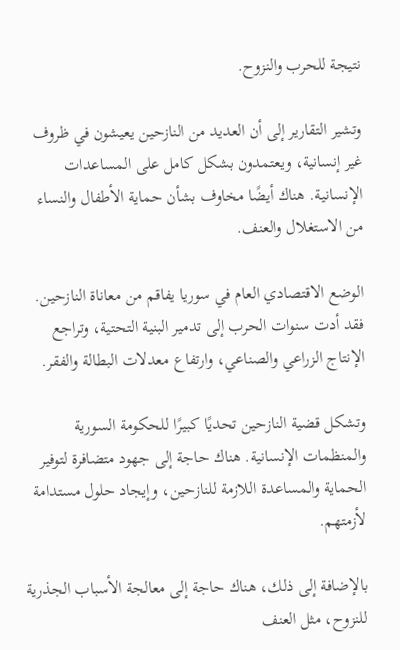نتيجة للحرب والنزوح.

وتشير التقارير إلى أن العديد من النازحين يعيشون في ظروف غير إنسانية، ويعتمدون بشكل كامل على المساعدات الإنسانية. هناك أيضًا مخاوف بشأن حماية الأطفال والنساء من الاستغلال والعنف.

الوضع الاقتصادي العام في سوريا يفاقم من معاناة النازحين. فقد أدت سنوات الحرب إلى تدمير البنية التحتية، وتراجع الإنتاج الزراعي والصناعي، وارتفاع معدلات البطالة والفقر.

وتشكل قضية النازحين تحديًا كبيرًا للحكومة السورية والمنظمات الإنسانية. هناك حاجة إلى جهود متضافرة لتوفير الحماية والمساعدة اللازمة للنازحين، وإيجاد حلول مستدامة لأزمتهم.

بالإضافة إلى ذلك، هناك حاجة إلى معالجة الأسباب الجذرية للنزوح، مثل العنف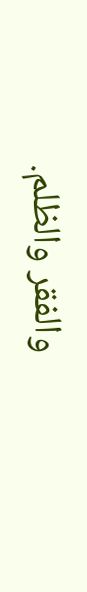والفقر والظلم.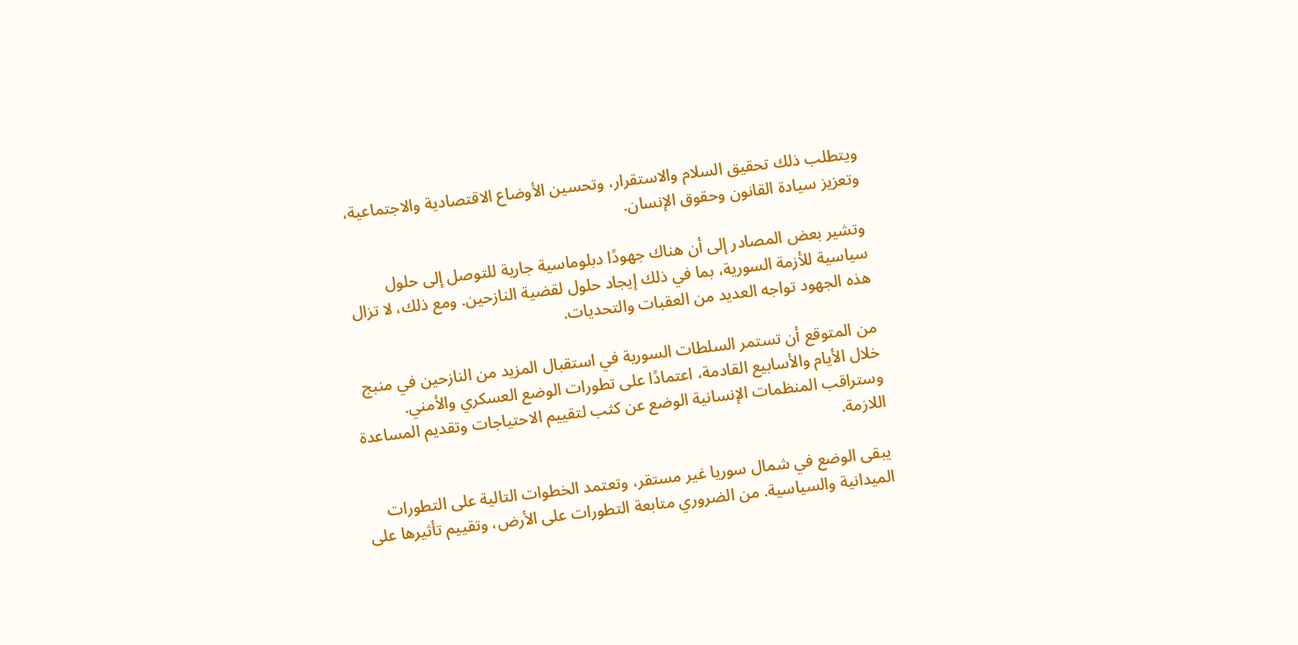ويتطلب ذلك تحقيق السلام والاستقرار، وتحسين الأوضاع الاقتصادية والاجتماعية، وتعزيز سيادة القانون وحقوق الإنسان.

وتشير بعض المصادر إلى أن هناك جهودًا دبلوماسية جارية للتوصل إلى حلول سياسية للأزمة السورية، بما في ذلك إيجاد حلول لقضية النازحين. ومع ذلك، لا تزال هذه الجهود تواجه العديد من العقبات والتحديات.

من المتوقع أن تستمر السلطات السورية في استقبال المزيد من النازحين في منبج خلال الأيام والأسابيع القادمة، اعتمادًا على تطورات الوضع العسكري والأمني. وستراقب المنظمات الإنسانية الوضع عن كثب لتقييم الاحتياجات وتقديم المساعدة اللازمة.

يبقى الوضع في شمال سوريا غير مستقر، وتعتمد الخطوات التالية على التطورات الميدانية والسياسية. من الضروري متابعة التطورات على الأرض، وتقييم تأثيرها على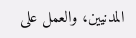المدنيين، والعمل على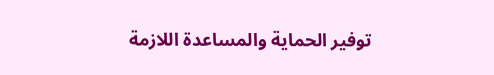توفير الحماية والمساعدة اللازمة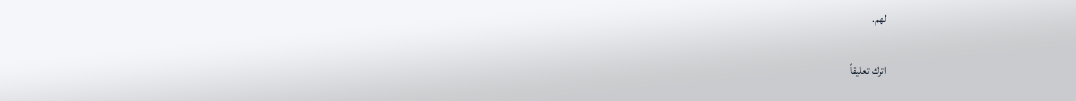لهم.

اترك تعليقاً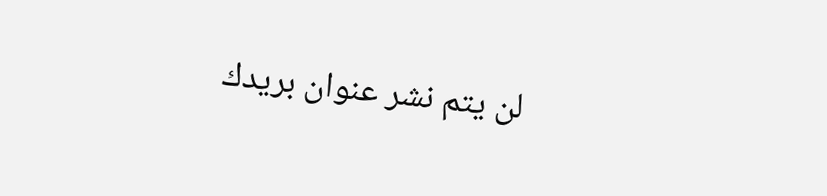لن يتم نشر عنوان بريدك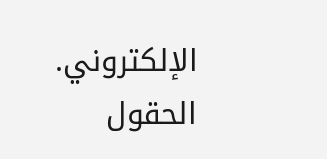الإلكتروني. الحقول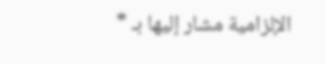الإلزامية مشار إليها بـ *